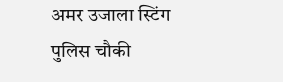अमर उजाला स्टिंग
पुलिस चौकी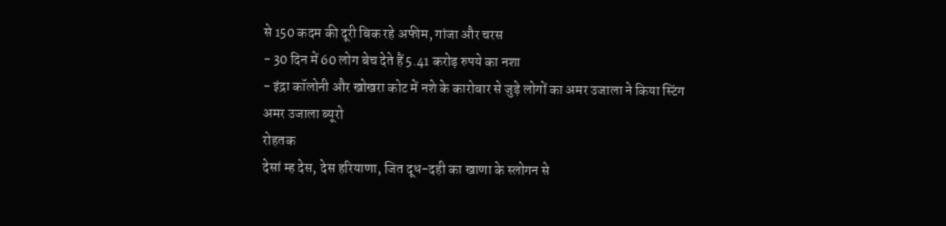से 150 कदम की दूरी बिक रहे अफीम, गांजा और चरस
- 30 दिन में 60 लोग बेच देते हैं 5.41 करोड़ रुपये का नशा
- इंद्रा कॉलोनी और खोखरा कोट में नशे के कारोबार से जुड़े लोगों का अमर उजाला ने किया स्टिंग
अमर उजाला ब्यूरो
रोहतक
देसां म्ह देस, देस हरियाणा, जित दूध-दही का खाणा के स्लोगन से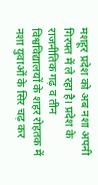मशहूर प्रदेश को अब नशा अपनी गिरफ्त में ले रहा है। प्रदेश के राजनीतिक गढ़ व तीन विश्वविद्यालयों के शहर रोहतक में नशा युवाओं के सिर चढ़ कर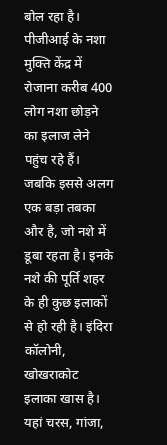बोल रहा है।
पीजीआई के नशा मुक्ति केंद्र में रोजाना करीब 400 लोग नशा छोड़ने का इलाज लेने पहुंच रहे हैं। जबकि इससे अलग एक बड़ा तबका और है, जो नशे में डूबा रहता है। इनके नशे की पूर्ति शहर के ही कुछ इलाकों से हो रही है। इंदिरा कॉलोनी, खोखराकोट इलाका खास है। यहां चरस, गांजा,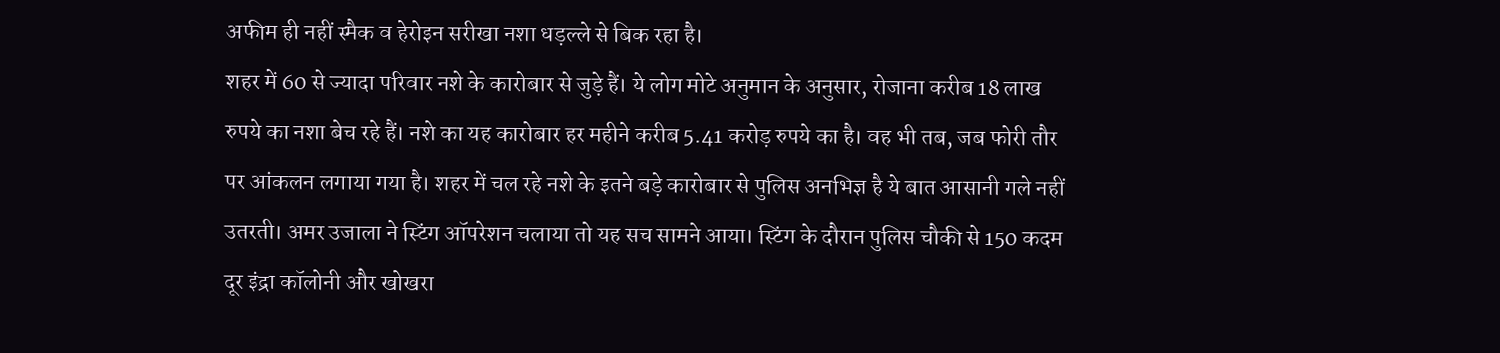अफीम ही नहीं स्मैक व हेरोइन सरीखा नशा धड़ल्ले से बिक रहा है।
शहर में 60 से ज्यादा परिवार नशे के कारोबार से जुड़े हैं। ये लोग मोटे अनुमान के अनुसार, रोजाना करीब 18 लाख रुपये का नशा बेच रहे हैं। नशे का यह कारोबार हर महीने करीब 5.41 करोड़ रुपये का है। वह भी तब, जब फोरी तौर पर आंकलन लगाया गया है। शहर में चल रहे नशे के इतने बड़े कारोबार से पुलिस अनभिज्ञ है ये बात आसानी गले नहीं उतरती। अमर उजाला ने स्टिंग ऑपरेशन चलाया तो यह सच सामने आया। स्टिंग के दौरान पुलिस चौकी से 150 कदम दूर इंद्रा कॉलोनी और खोखरा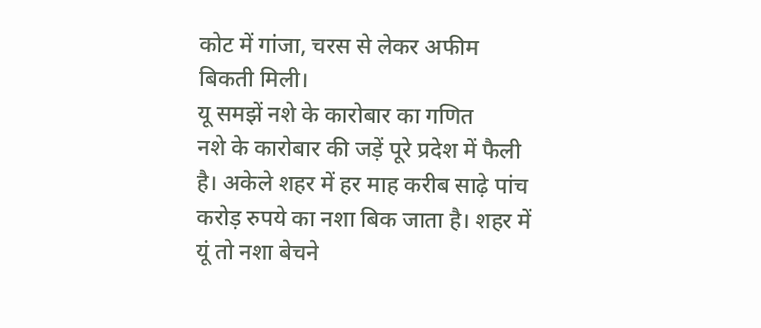कोट में गांजा, चरस से लेकर अफीम बिकती मिली।
यू समझें नशे के कारोबार का गणित
नशे के कारोबार की जड़ें पूरे प्रदेश में फैली है। अकेले शहर में हर माह करीब साढ़े पांच करोड़ रुपये का नशा बिक जाता है। शहर में यूं तो नशा बेचने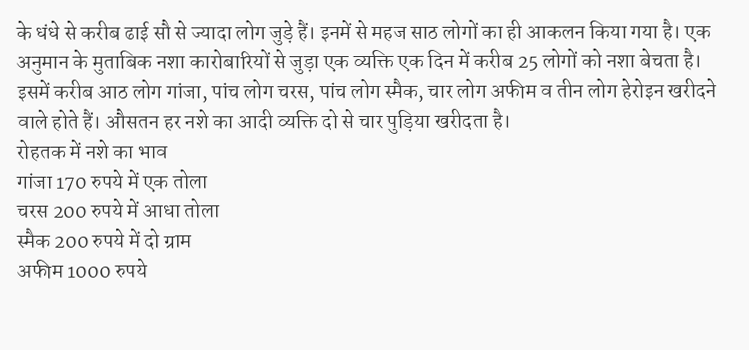के धंधे से करीब ढाई सौ से ज्यादा लोग जुड़े हैं। इनमें से महज साठ लोगों का ही आकलन किया गया है। एक अनुमान के मुताबिक नशा कारोबारियों से जुड़ा एक व्यक्ति एक दिन में करीब 25 लोगों को नशा बेचता है। इसमें करीब आठ लोग गांजा, पांच लोग चरस, पांच लोग स्मैक, चार लोग अफीम व तीन लोग हेरोइन खरीदने वाले होते हैं। औसतन हर नशे का आदी व्यक्ति दो से चार पुड़िया खरीदता है।
रोहतक में नशे का भाव
गांजा 170 रुपये में एक तोला
चरस 200 रुपये में आधा तोला
स्मैक 200 रुपये में दो ग्राम
अफीम 1000 रुपये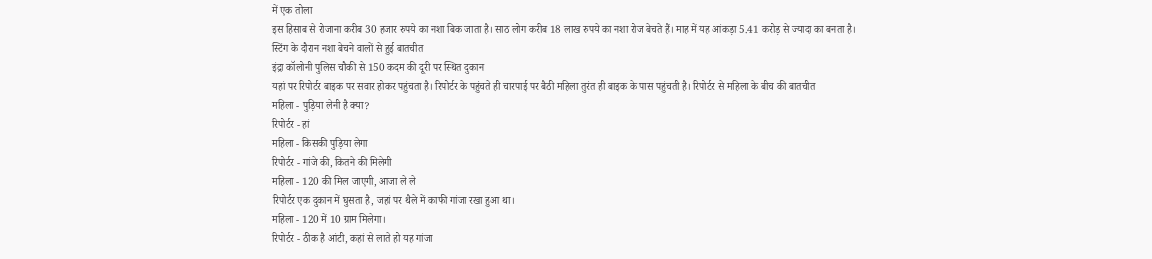में एक तोला
इस हिसाब से रोजाना करीब 30 हजार रुपये का नशा बिक जाता है। साठ लोग करीब 18 लाख रुपये का नशा रोज बेचते हैं। माह में यह आंकड़ा 5.41 करोड़ से ज्यादा का बनता है।
स्टिंग के दौरान नशा बेचने वालों से हुई बातचीत
इंद्रा कॉलोनी पुलिस चौकी से 150 कदम की दूरी पर स्थित दुकान
यहां पर रिपोर्टर बाइक पर सवार होकर पहुंचता है। रिपोर्टर के पहुंचते ही चारपाई पर बैठी महिला तुरंत ही बाइक के पास पहुंचती है। रिपोर्टर से महिला के बीच की बातचीत
महिला - पुड़िया लेनी है क्या?
रिपोर्टर - हां
महिला - किसकी पुड़िया लेगा
रिपोर्टर - गांजे की, कितने की मिलेगी
महिला - 120 की मिल जाएगी, आजा ले ले
रिपोर्टर एक दुकान में घुसता है, जहां पर थैले में काफी गांजा रखा हुआ था।
महिला - 120 में 10 ग्राम मिलेगा।
रिपोर्टर - ठीक है आंटी, कहां से लाते हो यह गांजा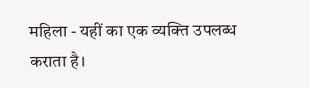महिला - यहीं का एक व्यक्ति उपलब्ध कराता है।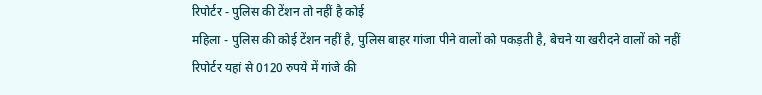रिपोर्टर - पुलिस की टेंशन तो नहीं है कोई
महिला - पुलिस की कोई टेंशन नहीं है, पुलिस बाहर गांजा पीने वालों को पकड़ती है, बेचने या खरीदने वालों को नहीं
रिपोर्टर यहां से 0120 रुपये में गांजे की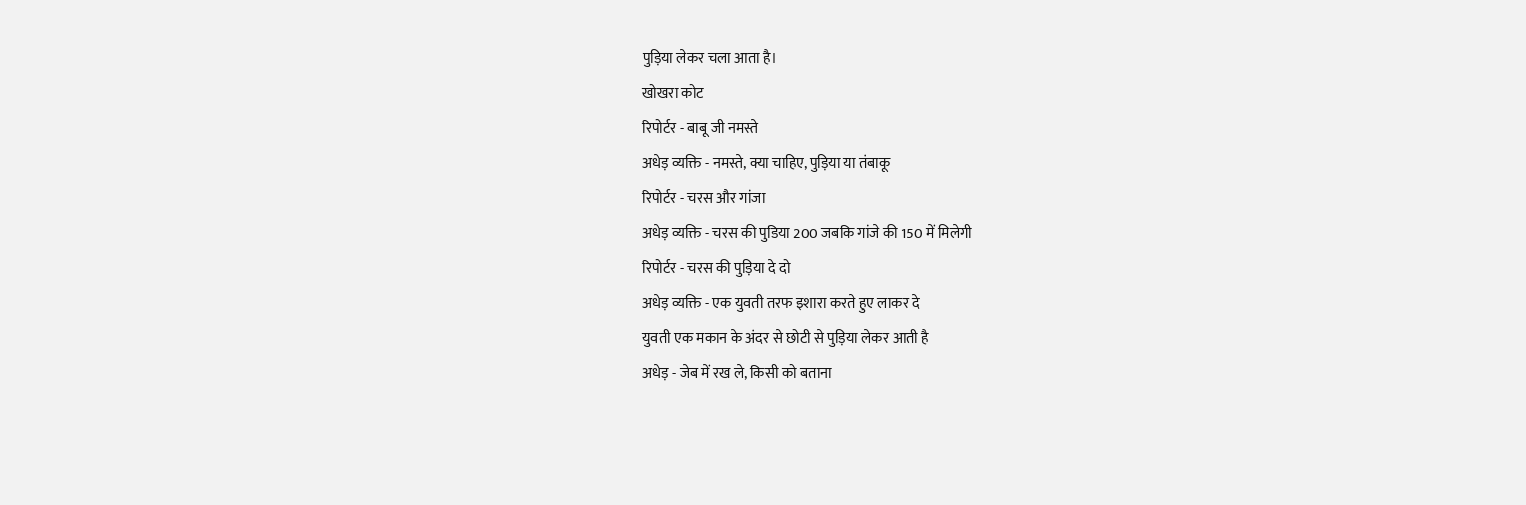पुड़िया लेकर चला आता है।
खोखरा कोट
रिपोर्टर - बाबू जी नमस्ते
अधेड़ व्यक्ति - नमस्ते, क्या चाहिए, पुड़िया या तंबाकू
रिपोर्टर - चरस और गांजा
अधेड़ व्यक्ति - चरस की पुडिया 200 जबकि गांजे की 150 में मिलेगी
रिपोर्टर - चरस की पुड़िया दे दो
अधेड़ व्यक्ति - एक युवती तरफ इशारा करते हुए लाकर दे
युवती एक मकान के अंदर से छोटी से पुड़िया लेकर आती है
अधेड़ - जेब में रख ले, किसी को बताना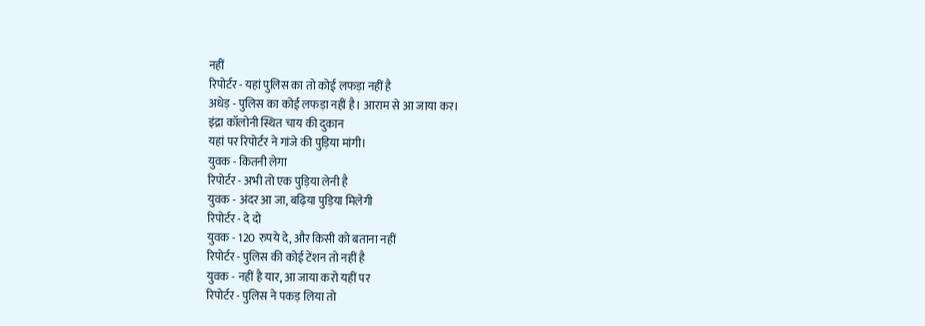नहीं
रिपोर्टर - यहां पुलिस का तो कोई लफड़ा नहीं है
अधेड़ - पुलिस का कोई लफड़ा नहीं है। आराम से आ जाया कर।
इंद्रा कॉलोनी स्थित चाय की दुकान
यहां पर रिपोर्टर ने गांजे की पुड़िया मांगी।
युवक - कितनी लेगा
रिपोर्टर - अभी तो एक पुड़िया लेनी है
युवक - अंदर आ जा, बढ़िया पुड़िया मिलेगी
रिपोर्टर - दे दो
युवक - 120 रुपये दे, और किसी को बताना नहीं
रिपोर्टर - पुलिस की कोई टेंशन तो नहीं है
युवक - नहीं है यार, आ जाया करो यहीं पर
रिपोर्टर - पुलिस ने पकड़ लिया तो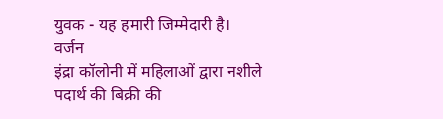युवक - यह हमारी जिम्मेदारी है।
वर्जन
इंद्रा कॉलोनी में महिलाओं द्वारा नशीले पदार्थ की बिक्री की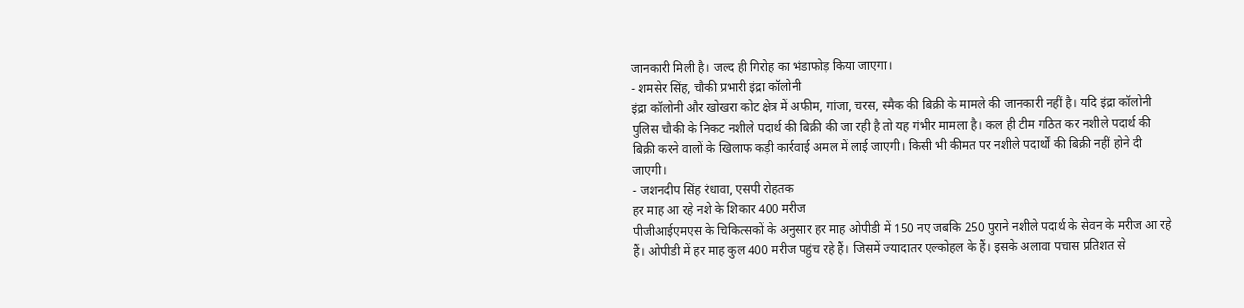जानकारी मिली है। जल्द ही गिरोह का भंडाफोड़ किया जाएगा।
- शमसेर सिंह, चौकी प्रभारी इंद्रा कॉलोनी
इंद्रा कॉलोनी और खोखरा कोट क्षेत्र में अफीम, गांजा, चरस, स्मैक की बिक्री के मामले की जानकारी नहीं है। यदि इंद्रा कॉलोनी पुलिस चौकी के निकट नशीले पदार्थ की बिक्री की जा रही है तो यह गंभीर मामला है। कल ही टीम गठित कर नशीले पदार्थ की बिक्री करने वालों के खिलाफ कड़ी कार्रवाई अमल में लाई जाएगी। किसी भी कीमत पर नशीले पदार्थों की बिक्री नहीं होने दी जाएगी।
- जशनदीप सिंह रंधावा, एसपी रोहतक
हर माह आ रहे नशे के शिकार 400 मरीज
पीजीआईएमएस के चिकित्सकों के अनुसार हर माह ओपीडी में 150 नए जबकि 250 पुराने नशीले पदार्थ के सेवन के मरीज आ रहे हैं। ओपीडी में हर माह कुल 400 मरीज पहुंच रहे हैं। जिसमें ज्यादातर एल्कोहल के हैं। इसके अलावा पचास प्रतिशत से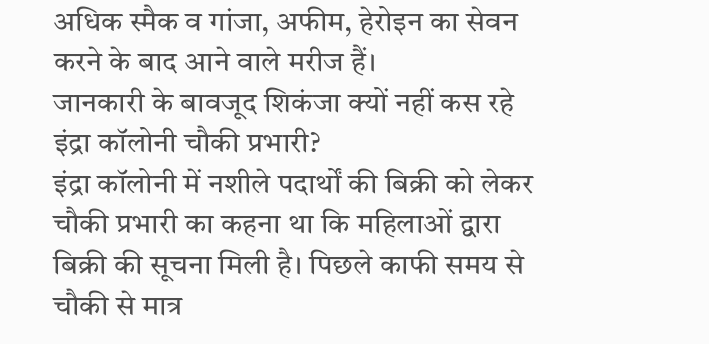अधिक स्मैक व गांजा, अफीम, हेरोइन का सेवन करने के बाद आने वाले मरीज हैं।
जानकारी के बावजूद शिकंजा क्यों नहीं कस रहे इंद्रा कॉलोनी चौकी प्रभारी?
इंद्रा कॉलोनी में नशीले पदार्थों की बिक्री को लेकर चौकी प्रभारी का कहना था कि महिलाओं द्वारा बिक्री की सूचना मिली है। पिछले काफी समय से चौकी से मात्र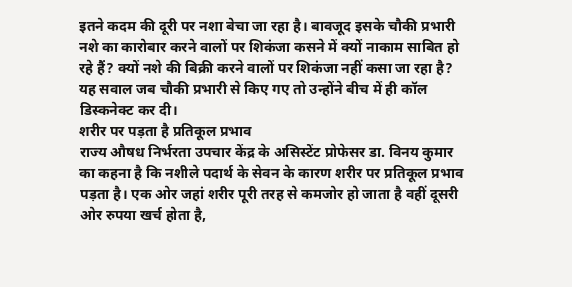इतने कदम की दूरी पर नशा बेचा जा रहा है। बावजूद इसके चौकी प्रभारी नशे का कारोबार करने वालों पर शिकंजा कसने में क्यों नाकाम साबित हो रहे हैं? क्यों नशे की बिक्री करने वालों पर शिकंजा नहीं कसा जा रहा है? यह सवाल जब चौकी प्रभारी से किए गए तो उन्होंने बीच में ही कॉल डिस्कनेक्ट कर दी।
शरीर पर पड़ता है प्रतिकूल प्रभाव
राज्य औषध निर्भरता उपचार केंद्र के असिस्टेंट प्रोफेसर डा. विनय कुमार का कहना है कि नशीले पदार्थ के सेवन के कारण शरीर पर प्रतिकूल प्रभाव पड़ता है। एक ओर जहां शरीर पूरी तरह से कमजोर हो जाता है वहीं दूसरी ओर रुपया खर्च होता है,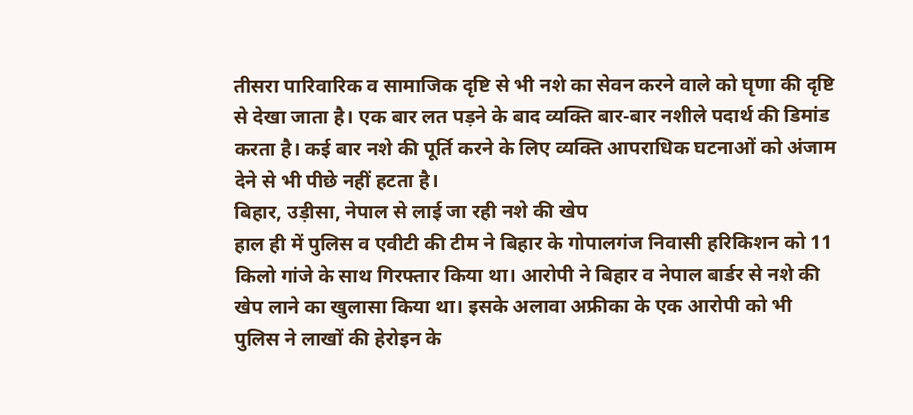तीसरा पारिवारिक व सामाजिक दृष्टि से भी नशे का सेवन करने वाले को घृणा की दृष्टि से देखा जाता है। एक बार लत पड़ने के बाद व्यक्ति बार-बार नशीले पदार्थ की डिमांड करता है। कई बार नशे की पूर्ति करने के लिए व्यक्ति आपराधिक घटनाओं को अंजाम देने से भी पीछे नहीं हटता है।
बिहार, उड़ीसा, नेपाल से लाई जा रही नशे की खेप
हाल ही में पुलिस व एवीटी की टीम ने बिहार के गोपालगंज निवासी हरिकिशन को 11 किलो गांजे के साथ गिरफ्तार किया था। आरोपी ने बिहार व नेपाल बार्डर से नशे की खेप लाने का खुलासा किया था। इसके अलावा अफ्रीका के एक आरोपी को भी पुलिस ने लाखों की हेरोइन के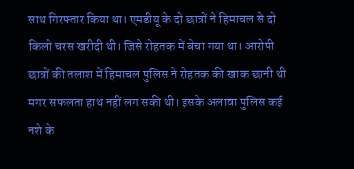साथ गिरफ्तार किया था। एमडीयू के दो छात्रों ने हिमाचल से दो किलो चरस खरीदी थी। जिसे रोहतक में बेचा गया था। आरोपी छात्रों की तलाश में हिमाचल पुलिस ने रोहतक की खाक छानी थी मगर सफलता हाथ नहीं लग सकी थी। इसके अलावा पुलिस कई नशे के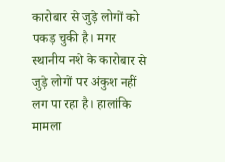कारोबार से जुड़े लोगों को पकड़ चुकी है। मगर स्थानीय नशे के कारोबार से जुड़े लोगों पर अंकुश नहीं लग पा रहा है। हालांकि मामला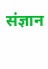संज्ञान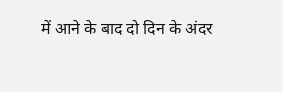में आने के बाद दो दिन के अंदर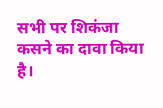सभी पर शिकंजा कसने का दावा किया है।